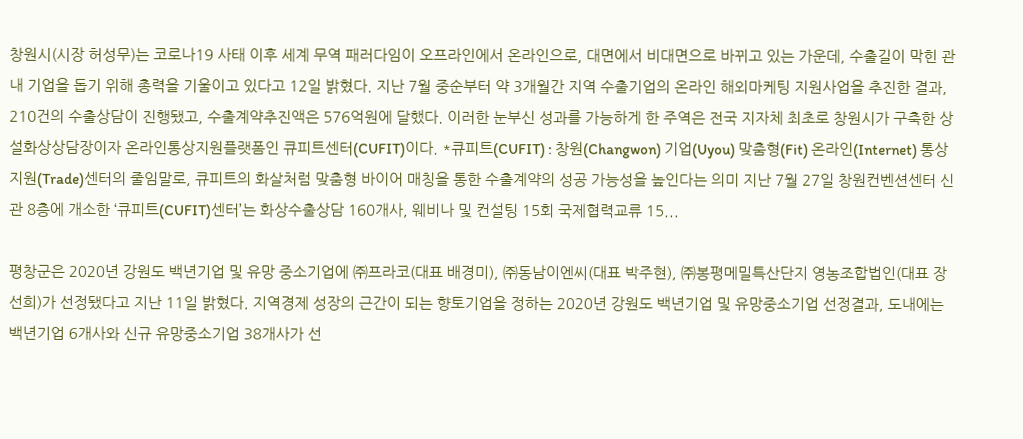창원시(시장 허성무)는 코로나19 사태 이후 세계 무역 패러다임이 오프라인에서 온라인으로, 대면에서 비대면으로 바뀌고 있는 가운데, 수출길이 막힌 관내 기업을 돕기 위해 총력을 기울이고 있다고 12일 밝혔다. 지난 7월 중순부터 약 3개월간 지역 수출기업의 온라인 해외마케팅 지원사업을 추진한 결과, 210건의 수출상담이 진행됐고, 수출계약추진액은 576억원에 달했다. 이러한 눈부신 성과를 가능하게 한 주역은 전국 지자체 최초로 창원시가 구축한 상설화상상담장이자 온라인통상지원플랫폼인 큐피트센터(CUFIT)이다. *큐피트(CUFIT) : 창원(Changwon) 기업(Uyou) 맞춤형(Fit) 온라인(Internet) 통상지원(Trade)센터의 줄임말로, 큐피트의 화살처럼 맞춤형 바이어 매칭을 통한 수출계약의 성공 가능성을 높인다는 의미 지난 7월 27일 창원컨벤션센터 신관 8층에 개소한 ‘큐피트(CUFIT)센터’는 화상수출상담 160개사, 웨비나 및 컨설팅 15회 국제협력교류 15...

평창군은 2020년 강원도 백년기업 및 유망 중소기업에 ㈜프라코(대표 배경미), ㈜동남이엔씨(대표 박주현), ㈜봉평메밀특산단지 영농조합법인(대표 장선희)가 선정됐다고 지난 11일 밝혔다. 지역경제 성장의 근간이 되는 향토기업을 정하는 2020년 강원도 백년기업 및 유망중소기업 선정결과, 도내에는 백년기업 6개사와 신규 유망중소기업 38개사가 선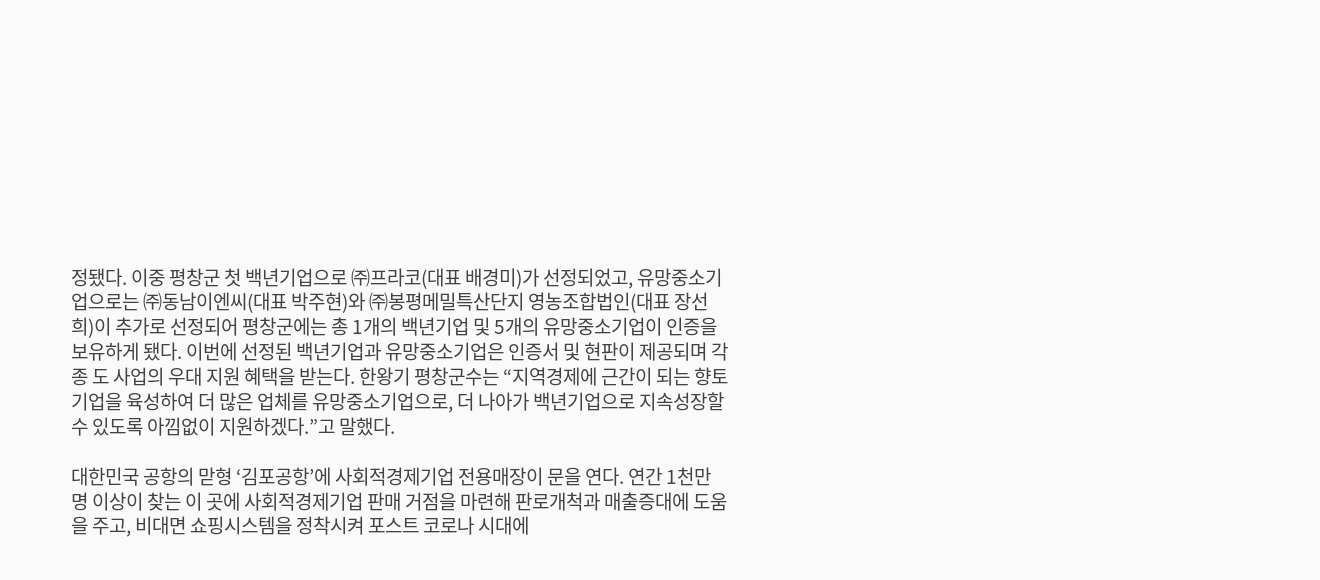정됐다. 이중 평창군 첫 백년기업으로 ㈜프라코(대표 배경미)가 선정되었고, 유망중소기업으로는 ㈜동남이엔씨(대표 박주현)와 ㈜봉평메밀특산단지 영농조합법인(대표 장선희)이 추가로 선정되어 평창군에는 총 1개의 백년기업 및 5개의 유망중소기업이 인증을 보유하게 됐다. 이번에 선정된 백년기업과 유망중소기업은 인증서 및 현판이 제공되며 각종 도 사업의 우대 지원 혜택을 받는다. 한왕기 평창군수는 “지역경제에 근간이 되는 향토기업을 육성하여 더 많은 업체를 유망중소기업으로, 더 나아가 백년기업으로 지속성장할 수 있도록 아낌없이 지원하겠다.”고 말했다.

대한민국 공항의 맏형 ‘김포공항’에 사회적경제기업 전용매장이 문을 연다. 연간 1천만 명 이상이 찾는 이 곳에 사회적경제기업 판매 거점을 마련해 판로개척과 매출증대에 도움을 주고, 비대면 쇼핑시스템을 정착시켜 포스트 코로나 시대에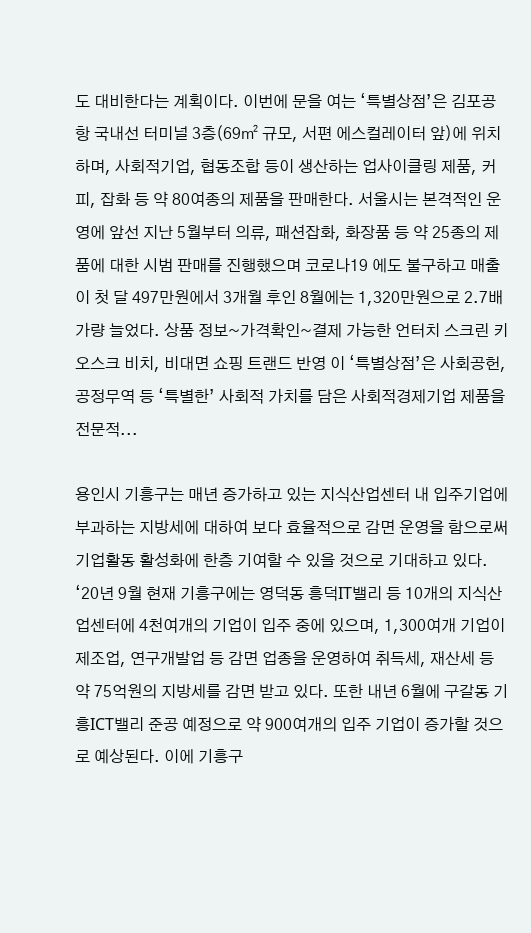도 대비한다는 계획이다. 이번에 문을 여는 ‘특별상점’은 김포공항 국내선 터미널 3층(69㎡ 규모, 서편 에스컬레이터 앞)에 위치하며, 사회적기업, 협동조합 등이 생산하는 업사이클링 제품, 커피, 잡화 등 약 80여종의 제품을 판매한다. 서울시는 본격적인 운영에 앞선 지난 5월부터 의류, 패션잡화, 화장품 등 약 25종의 제품에 대한 시범 판매를 진행했으며 코로나19 에도 불구하고 매출이 첫 달 497만원에서 3개월 후인 8월에는 1,320만원으로 2.7배가량 늘었다. 상품 정보~가격확인~결제 가능한 언터치 스크린 키오스크 비치, 비대면 쇼핑 트랜드 반영 이 ‘특별상점’은 사회공헌, 공정무역 등 ‘특별한’ 사회적 가치를 담은 사회적경제기업 제품을 전문적...

용인시 기흥구는 매년 증가하고 있는 지식산업센터 내 입주기업에 부과하는 지방세에 대하여 보다 효율적으로 감면 운영을 함으로써 기업활동 활성화에 한층 기여할 수 있을 것으로 기대하고 있다. ‘20년 9월 현재 기흥구에는 영덕동 흥덕IT밸리 등 10개의 지식산업센터에 4천여개의 기업이 입주 중에 있으며, 1,300여개 기업이 제조업, 연구개발업 등 감면 업종을 운영하여 취득세, 재산세 등 약 75억원의 지방세를 감면 받고 있다. 또한 내년 6월에 구갈동 기흥ICT밸리 준공 예정으로 약 900여개의 입주 기업이 증가할 것으로 예상된다. 이에 기흥구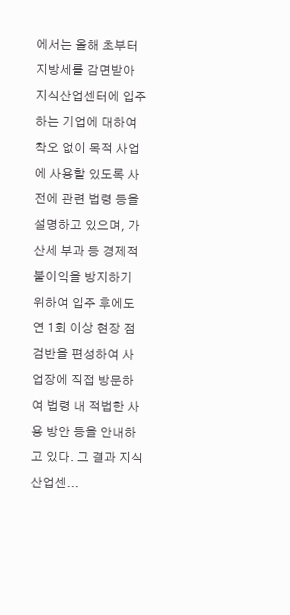에서는 올해 초부터 지방세를 감면받아 지식산업센터에 입주하는 기업에 대하여 착오 없이 목적 사업에 사용할 있도록 사전에 관련 법령 등을 설명하고 있으며, 가산세 부과 등 경제적 불이익을 방지하기 위하여 입주 후에도 연 1회 이상 현장 점검반을 편성하여 사업장에 직접 방문하여 법령 내 적법한 사용 방안 등을 안내하고 있다. 그 결과 지식산업센...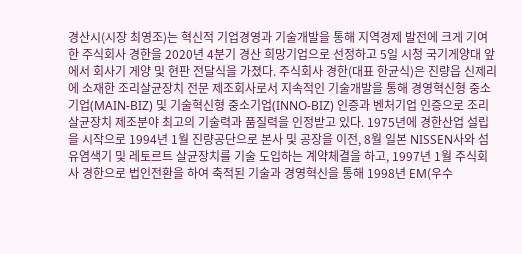경산시(시장 최영조)는 혁신적 기업경영과 기술개발을 통해 지역경제 발전에 크게 기여한 주식회사 경한을 2020년 4분기 경산 희망기업으로 선정하고 5일 시청 국기게양대 앞에서 회사기 게양 및 현판 전달식을 가졌다. 주식회사 경한(대표 한균식)은 진량읍 신제리에 소재한 조리살균장치 전문 제조회사로서 지속적인 기술개발을 통해 경영혁신형 중소기업(MAIN-BIZ) 및 기술혁신형 중소기업(INNO-BIZ) 인증과 벤처기업 인증으로 조리살균장치 제조분야 최고의 기술력과 품질력을 인정받고 있다. 1975년에 경한산업 설립을 시작으로 1994년 1월 진량공단으로 본사 및 공장을 이전, 8월 일본 NISSEN사와 섬유염색기 및 레토르트 살균장치를 기술 도입하는 계약체결을 하고, 1997년 1월 주식회사 경한으로 법인전환을 하여 축적된 기술과 경영혁신을 통해 1998년 EM(우수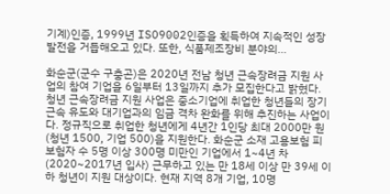기계)인증, 1999년 ISO9002인증을 획득하여 지속적인 성장 발전을 거듭해오고 있다. 또한, 식품제조장비 분야의...

화순군(군수 구충곤)은 2020년 전남 청년 근속장려금 지원 사업의 참여 기업을 6일부터 13일까지 추가 모집한다고 밝혔다. 청년 근속장려금 지원 사업은 중소기업에 취업한 청년들의 장기근속 유도와 대기업과의 임금 격차 완화를 위해 추진하는 사업이다. 정규직으로 취업한 청년에게 4년간 1인당 최대 2000만 원(청년 1500, 기업 500)을 지원한다. 화순군 소재 고용보험 피보험자 수 5명 이상 300명 미만인 기업에서 1~4년 차(2020~2017년 입사) 근무하고 있는 만 18세 이상 만 39세 이하 청년이 지원 대상이다. 현재 지역 8개 기업, 10명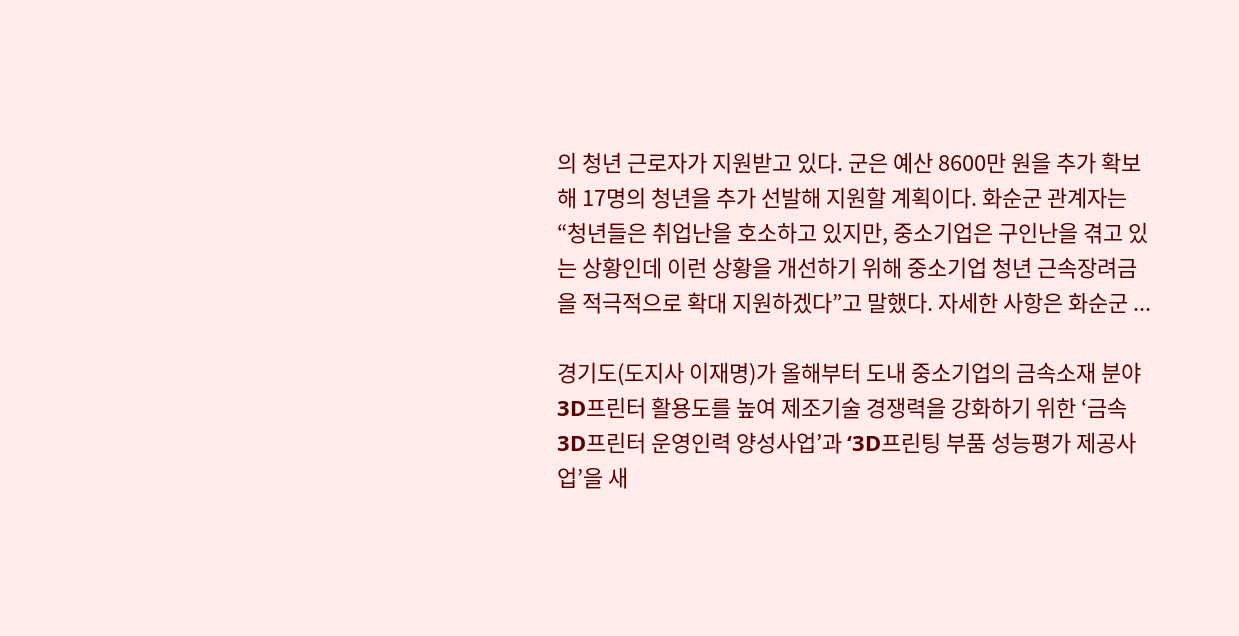의 청년 근로자가 지원받고 있다. 군은 예산 8600만 원을 추가 확보해 17명의 청년을 추가 선발해 지원할 계획이다. 화순군 관계자는 “청년들은 취업난을 호소하고 있지만, 중소기업은 구인난을 겪고 있는 상황인데 이런 상황을 개선하기 위해 중소기업 청년 근속장려금을 적극적으로 확대 지원하겠다”고 말했다. 자세한 사항은 화순군 ...

경기도(도지사 이재명)가 올해부터 도내 중소기업의 금속소재 분야 3D프린터 활용도를 높여 제조기술 경쟁력을 강화하기 위한 ‘금속 3D프린터 운영인력 양성사업’과 ‘3D프린팅 부품 성능평가 제공사업’을 새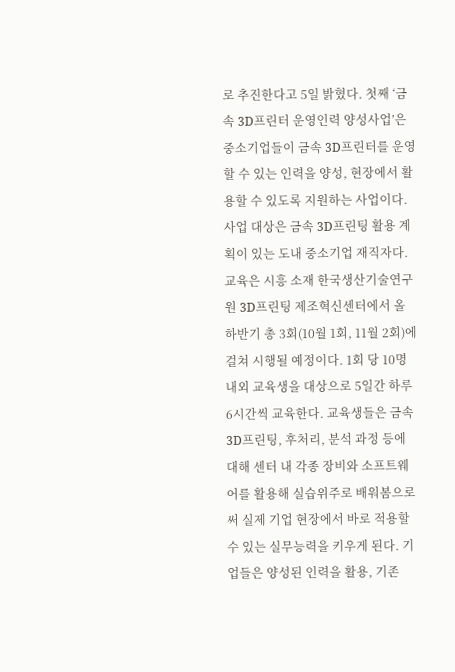로 추진한다고 5일 밝혔다. 첫째 ‘금속 3D프린터 운영인력 양성사업’은 중소기업들이 금속 3D프린터를 운영할 수 있는 인력을 양성, 현장에서 활용할 수 있도록 지원하는 사업이다. 사업 대상은 금속 3D프린팅 활용 계획이 있는 도내 중소기업 재직자다. 교육은 시흥 소재 한국생산기술연구원 3D프린팅 제조혁신센터에서 올 하반기 총 3회(10월 1회, 11월 2회)에 걸쳐 시행될 예정이다. 1회 당 10명 내외 교육생을 대상으로 5일간 하루 6시간씩 교육한다. 교육생들은 금속 3D프린팅, 후처리, 분석 과정 등에 대해 센터 내 각종 장비와 소프트웨어를 활용해 실습위주로 배워봄으로써 실제 기업 현장에서 바로 적용할 수 있는 실무능력을 키우게 된다. 기업들은 양성된 인력을 활용, 기존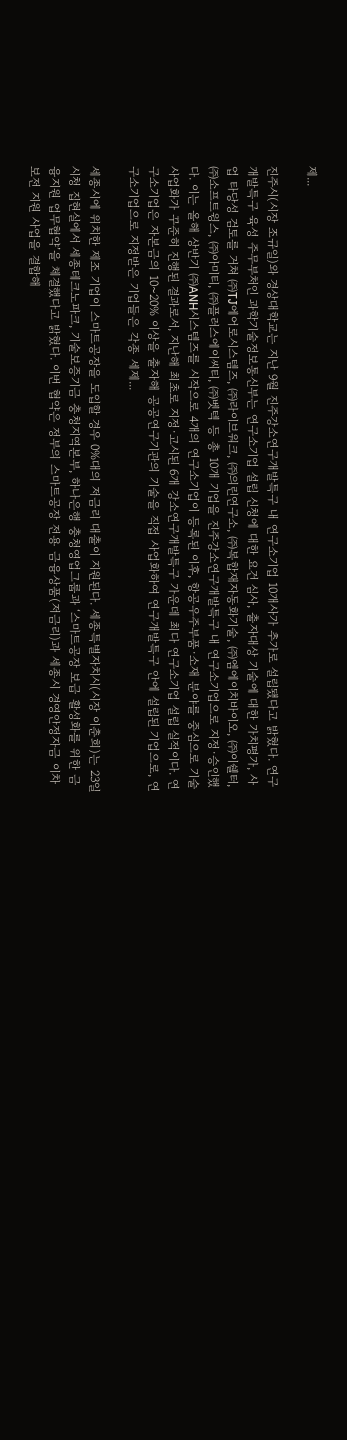제...

진주시(시장 조규일)와 경상대학교는 지난 9월 진주강소연구개발특구 내 연구소기업 10개사가 추가로 설립됐다고 밝혔다. 연구개발특구 육성 주무부처인 과학기술정보통신부는 연구소기업 설립 신청에 대한 요건 심사, 출자대상 기술에 대한 가치평가, 사업 타당성 검토를 거쳐 ㈜TJ에어로시스템즈, ㈜라이브워크, ㈜의린연구소, ㈜복합재자동화기술, ㈜엠에이치바이오, ㈜이쉘터, ㈜소프트윙스, ㈜아미티, ㈜플러스에이씨티, ㈜벳텍 등 총 10개 기업을 진주강소연구개발특구 내 연구소기업으로 지정·승인했다. 이는 올해 상반기 ㈜ANH시스템즈를 시작으로 4개의 연구소기업이 등록된 이후, 항공우주부품·소재 분야를 중심으로 기술사업화가 꾸준히 진행된 결과로서, 지난해 최초로 지정·고시된 6개 강소연구개발특구 가운데 최다 연구소기업 설립 실적이다. 연구소기업은 자본금의 10~20% 이상을 출자해 공공연구기관의 기술을 직접 사업화하여 연구개발특구 안에 설립된 기업으로, 연구소기업으로 지정받은 기업들은 각종 세제...

세종시에 위치한 제조 기업이 스마트공장을 도입할 경우 0%대의 저금리 대출이 지원된다. 세종특별자치시(시장 이춘희)는 23일 시청 집현실에서 세종테크노파크, 기술보증기금 충청지역본부, 하나은행 충청영업그룹과 ‘스마트공장 보급 활성화를 위한 금융지원 업무협약’을 체결했다고 밝혔다. 이번 협약은 정부의 스마트공장 전용 금융상품(저금리)과 세종시 경영안정자금 이차보전 지원 사업을 결합해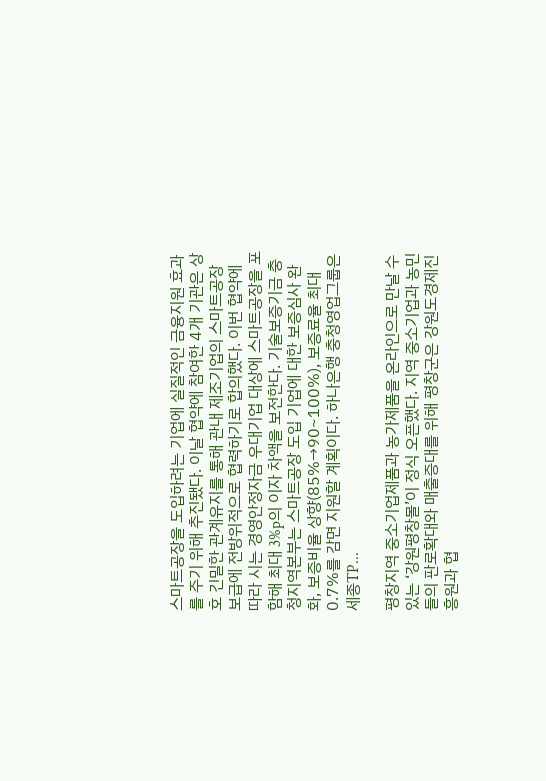스마트공장을 도입하려는 기업에 실질적인 금융지원 효과를 주기 위해 추진됐다. 이날 협약에 참여한 4개 기관은 상호 긴밀한 관계유지를 통해 관내 제조기업의 스마트공장 보급에 전방위적으로 협력하기로 합의했다. 이번 협약에 따라 시는 경영안정자금 우대기업 대상에 스마트공장을 포함해 최대 3%p의 이자 차액을 보전한다. 기술보증기금 충청지역본부는 스마트공장 도입 기업에 대한 보증심사 완화, 보증비율 상향(85%→90~100%), 보증료율 최대 0.7%를 감면 지원할 계획이다. 하나은행 충청영업그룹은 세종TP...

평창지역 중소기업제품과 농가제품을 온라인으로 만날 수 있는 ‘강원평창몰’이 정식 오픈했다. 지역 중소기업과 농민들의 판로확대와 매출증대를 위해 평창군은 강원도경제진흥원과 협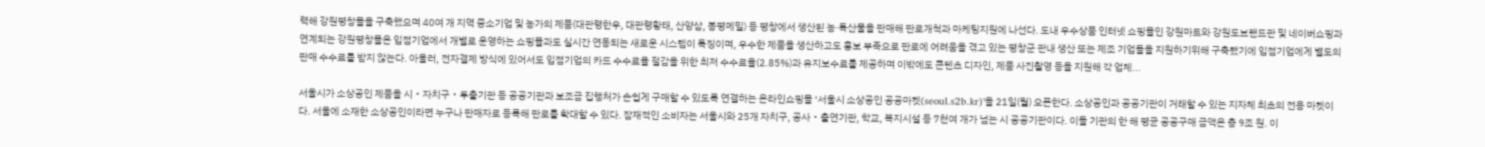력해 강원평창몰을 구축했으며 40여 개 지역 중소기업 및 농가의 제품(대관령한우, 대관령황태, 산양삼, 봉평메밀) 등 평창에서 생산된 농·특산물을 판매해 판로개척과 마케팅지원에 나선다. 도내 우수상품 인터넷 쇼핑몰인 강원마트와 강원도브랜드관 및 네이버쇼핑과 연계되는 강원평창몰은 입점기업에서 개별로 운영하는 쇼핑몰과도 실시간 연동되는 새로운 시스템이 특징이며, 우수한 제품을 생산하고도 홍보 부족으로 판로에 어려움을 겪고 있는 평창군 관내 생산 또는 제조 기업들을 지원하기위해 구축됐기에 입점기업에게 별도의 판매 수수료를 받지 않는다. 아울러, 전자결제 방식에 있어서도 입점기업의 카드 수수료율 절감을 위한 최저 수수료율(2.85%)과 유지보수료를 제공하며 이밖에도 콘텐츠 디자인, 제품 사진촬영 등을 지원해 각 업체...

서울시가 소상공인 제품을 시‧자치구‧투출기관 등 공공기관과 보조금 집행처가 손쉽게 구매할 수 있도록 연결하는 온라인쇼핑몰 ‘서울시 소상공인 공공마켓(seoul.s2b.kr)’을 21일(월) 오픈한다. 소상공인과 공공기관이 거래할 수 있는 지자체 최초의 전용 마켓이다. 서울에 소재한 소상공인이라면 누구나 판매자로 등록해 판로를 확대할 수 있다. 잠재적인 소비자는 서울시와 25개 자치구, 공사‧출연기관, 학교, 복지시설 등 7천여 개가 넘는 시 공공기관이다. 이들 기관의 한 해 평균 공공구매 금액은 총 9조 원. 이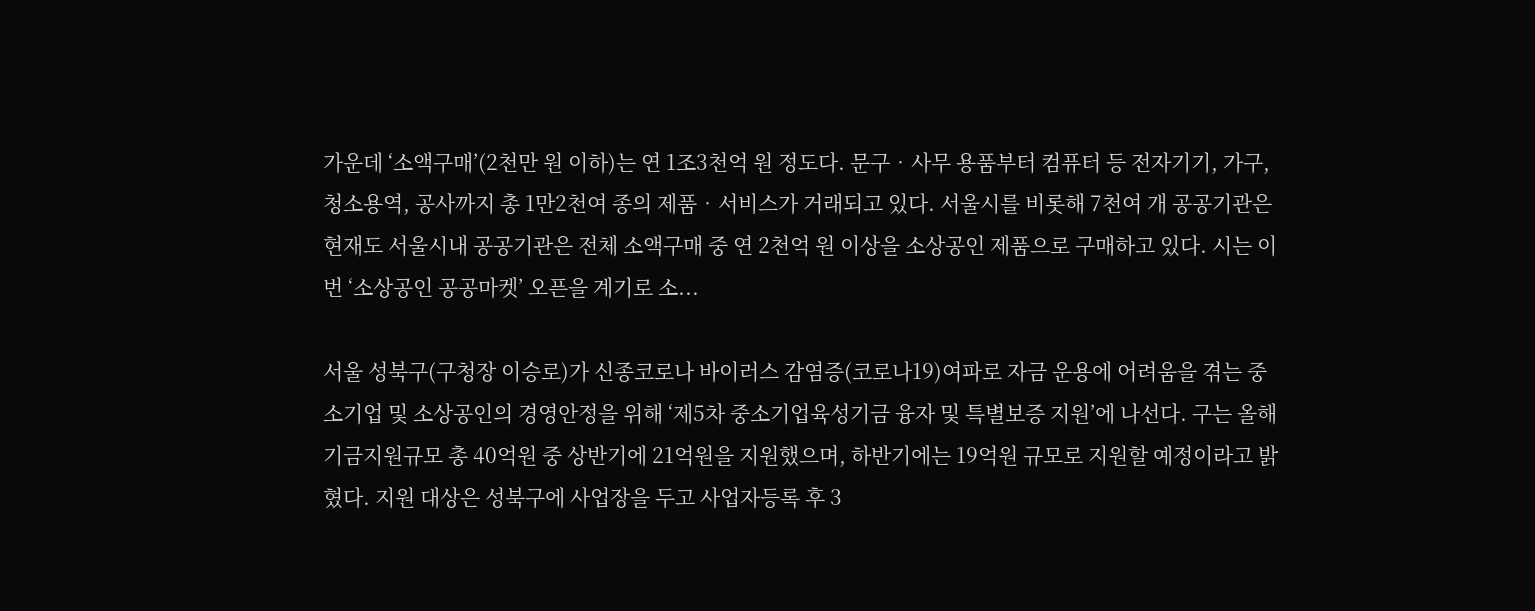가운데 ‘소액구매’(2천만 원 이하)는 연 1조3천억 원 정도다. 문구‧사무 용품부터 컴퓨터 등 전자기기, 가구, 청소용역, 공사까지 총 1만2천여 종의 제품‧서비스가 거래되고 있다. 서울시를 비롯해 7천여 개 공공기관은 현재도 서울시내 공공기관은 전체 소액구매 중 연 2천억 원 이상을 소상공인 제품으로 구매하고 있다. 시는 이번 ‘소상공인 공공마켓’ 오픈을 계기로 소...

서울 성북구(구청장 이승로)가 신종코로나 바이러스 감염증(코로나19)여파로 자금 운용에 어려움을 겪는 중소기업 및 소상공인의 경영안정을 위해 ‘제5차 중소기업육성기금 융자 및 특별보증 지원’에 나선다. 구는 올해 기금지원규모 총 40억원 중 상반기에 21억원을 지원했으며, 하반기에는 19억원 규모로 지원할 예정이라고 밝혔다. 지원 대상은 성북구에 사업장을 두고 사업자등록 후 3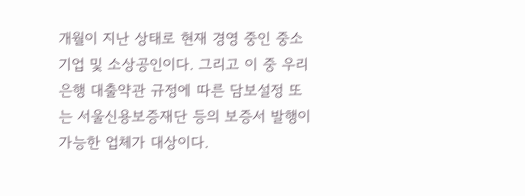개월이 지난 상태로 현재 경영 중인 중소기업 및 소상공인이다. 그리고 이 중 우리은행 대출약관 규정에 따른 담보설정 또는 서울신용보증재단 등의 보증서 발행이 가능한 업체가 대상이다.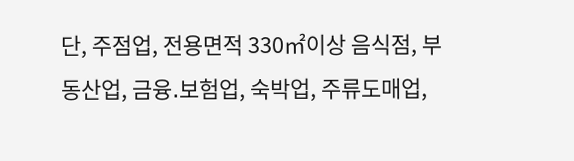단, 주점업, 전용면적 330㎡이상 음식점, 부동산업, 금융․보험업, 숙박업, 주류도매업,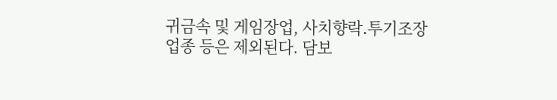귀금속 및 게임장업, 사치향락․투기조장업종 등은 제외된다. 담보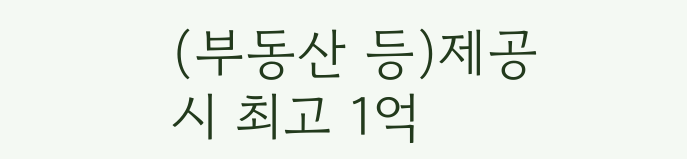(부동산 등)제공시 최고 1억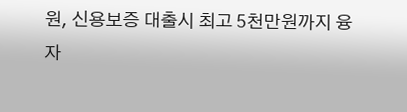원, 신용보증 대출시 최고 5천만원까지 융자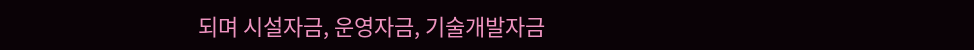되며 시설자금, 운영자금, 기술개발자금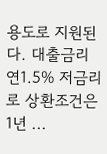용도로 지원된다. 대출금리 연1.5% 저금리로 상환조건은 1년 ...